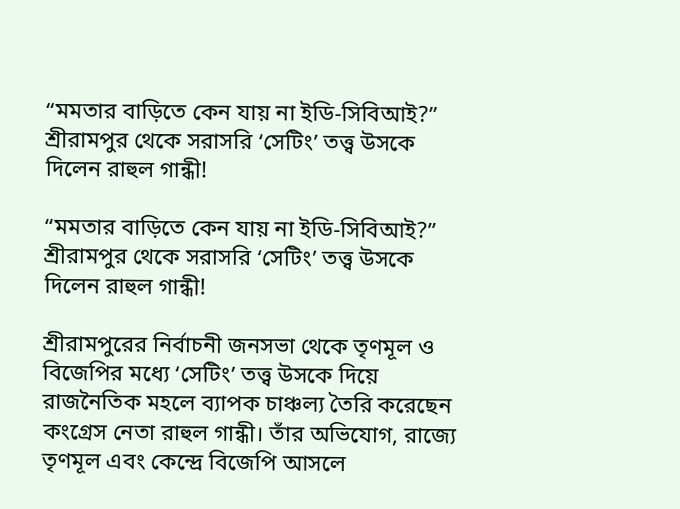“মমতার বাড়িতে কেন যায় না ইডি-সিবিআই?” শ্রীরামপুর থেকে সরাসরি ‘সেটিং’ তত্ত্ব উসকে দিলেন রাহুল গান্ধী!

“মমতার বাড়িতে কেন যায় না ইডি-সিবিআই?” শ্রীরামপুর থেকে সরাসরি ‘সেটিং’ তত্ত্ব উসকে দিলেন রাহুল গান্ধী!

শ্রীরামপুরের নির্বাচনী জনসভা থেকে তৃণমূল ও বিজেপির মধ্যে ‘সেটিং’ তত্ত্ব উসকে দিয়ে রাজনৈতিক মহলে ব্যাপক চাঞ্চল্য তৈরি করেছেন কংগ্রেস নেতা রাহুল গান্ধী। তাঁর অভিযোগ, রাজ্যে তৃণমূল এবং কেন্দ্রে বিজেপি আসলে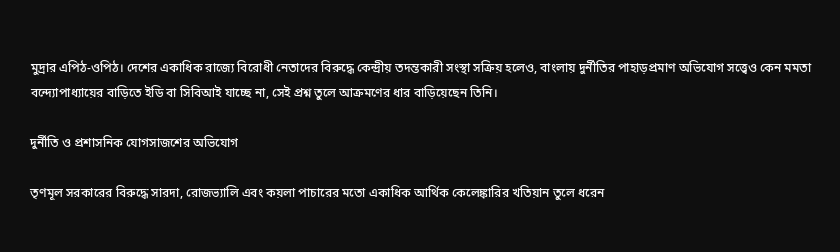মুদ্রার এপিঠ-ওপিঠ। দেশের একাধিক রাজ্যে বিরোধী নেতাদের বিরুদ্ধে কেন্দ্রীয় তদন্তকারী সংস্থা সক্রিয় হলেও, বাংলায় দুর্নীতির পাহাড়প্রমাণ অভিযোগ সত্ত্বেও কেন মমতা বন্দ্যোপাধ্যায়ের বাড়িতে ইডি বা সিবিআই যাচ্ছে না, সেই প্রশ্ন তুলে আক্রমণের ধার বাড়িয়েছেন তিনি।

দুর্নীতি ও প্রশাসনিক যোগসাজশের অভিযোগ

তৃণমূল সরকারের বিরুদ্ধে সারদা, রোজভ্যালি এবং কয়লা পাচারের মতো একাধিক আর্থিক কেলেঙ্কারির খতিয়ান তুলে ধরেন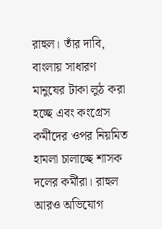রাহুল। তাঁর দাবি, বাংলায় সাধারণ মানুষের টাকা লুঠ করা হচ্ছে এবং কংগ্রেস কর্মীদের ওপর নিয়মিত হামলা চালাচ্ছে শাসক দলের কর্মীরা। রাহুল আরও অভিযোগ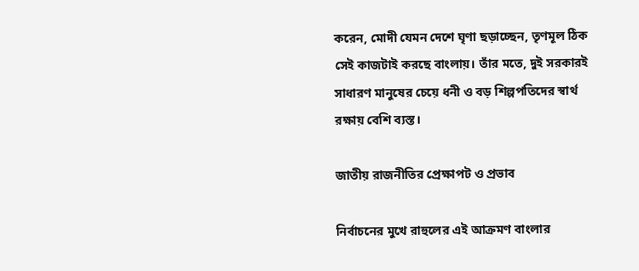করেন, মোদী যেমন দেশে ঘৃণা ছড়াচ্ছেন, তৃণমূল ঠিক সেই কাজটাই করছে বাংলায়। তাঁর মতে, দুই সরকারই সাধারণ মানুষের চেয়ে ধনী ও বড় শিল্পপতিদের স্বার্থ রক্ষায় বেশি ব্যস্ত।

জাতীয় রাজনীতির প্রেক্ষাপট ও প্রভাব

নির্বাচনের মুখে রাহুলের এই আক্রমণ বাংলার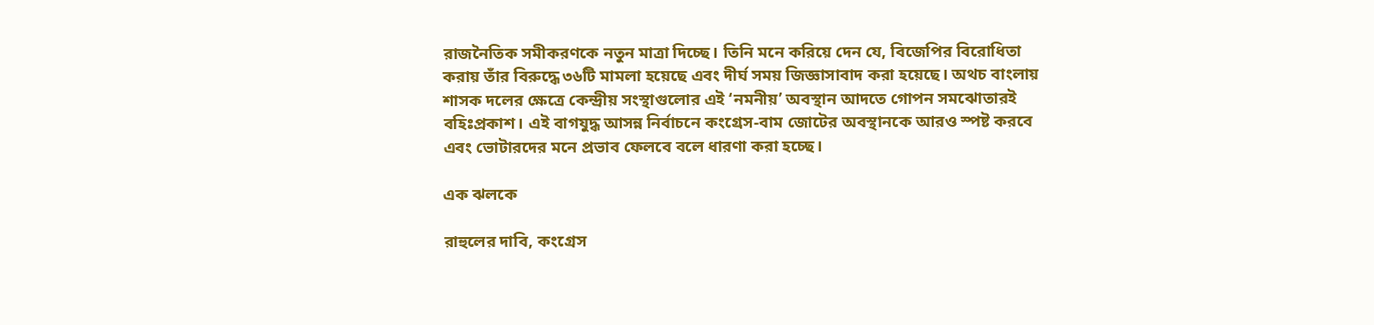রাজনৈতিক সমীকরণকে নতুন মাত্রা দিচ্ছে। তিনি মনে করিয়ে দেন যে, বিজেপির বিরোধিতা করায় তাঁর বিরুদ্ধে ৩৬টি মামলা হয়েছে এবং দীর্ঘ সময় জিজ্ঞাসাবাদ করা হয়েছে। অথচ বাংলায় শাসক দলের ক্ষেত্রে কেন্দ্রীয় সংস্থাগুলোর এই ‘নমনীয়’ অবস্থান আদতে গোপন সমঝোতারই বহিঃপ্রকাশ। এই বাগযুদ্ধ আসন্ন নির্বাচনে কংগ্রেস-বাম জোটের অবস্থানকে আরও স্পষ্ট করবে এবং ভোটারদের মনে প্রভাব ফেলবে বলে ধারণা করা হচ্ছে।

এক ঝলকে

রাহুলের দাবি, কংগ্রেস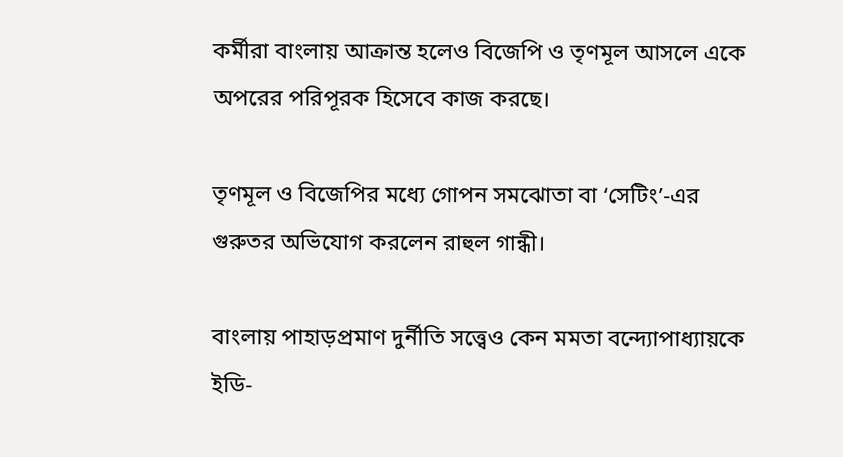কর্মীরা বাংলায় আক্রান্ত হলেও বিজেপি ও তৃণমূল আসলে একে অপরের পরিপূরক হিসেবে কাজ করছে।

তৃণমূল ও বিজেপির মধ্যে গোপন সমঝোতা বা ‘সেটিং’-এর গুরুতর অভিযোগ করলেন রাহুল গান্ধী।

বাংলায় পাহাড়প্রমাণ দুর্নীতি সত্ত্বেও কেন মমতা বন্দ্যোপাধ্যায়কে ইডি-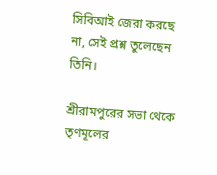সিবিআই জেরা করছে না, সেই প্রশ্ন তুলেছেন তিনি।

শ্রীরামপুরের সভা থেকে তৃণমূলের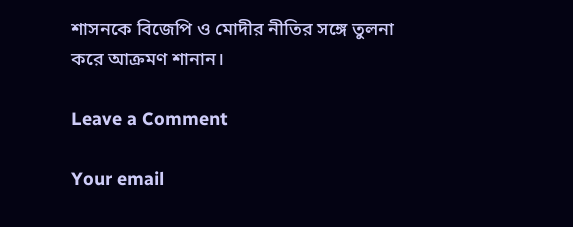শাসনকে বিজেপি ও মোদীর নীতির সঙ্গে তুলনা করে আক্রমণ শানান।

Leave a Comment

Your email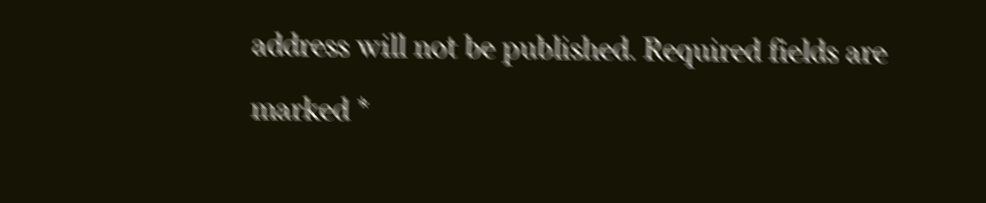address will not be published. Required fields are marked *